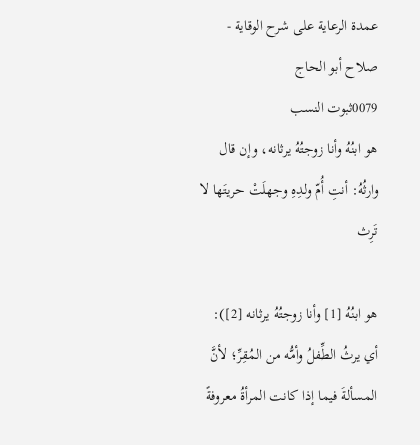عمدة الرعاية على شرح الوقاية - صلاح أبو الحاج
0079ثبوت النسب
هو ابنُهُ وأنا زوجتُهُ يرثانه، وإن قال وارثُهُ: أنتِ أُمّ ولدِهِ وجهلَتْ حريتَها لا تَرِث

هو ابنُهُ [1] وأنا زوجتُهُ يرثانه [2]): أي يرثُ الطِّفلُ وأمُّه من المُقِرِّ؛ لأنَّ المسألةَ فيما إذا كانت المرأةُ معروفةً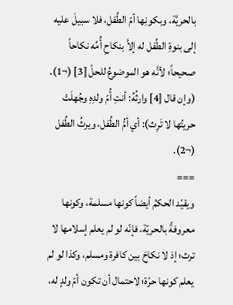بالحريَّة، وبكونِها أمّ الطِّفل، فلا سبيلَ عليه إلى بنوةِ الطِّفل له إلاَّ بنكاحِ أُمِّه نكاحاً صحيحاً؛ لأنَّه هو الموضوعُ للحلّ [3] (¬1).
(وإن قال [4] وارثُهُ: أنتِ أُمّ ولدِهِ وجُهلَتْ حريتُها لا تَرِث): أي أمُّ الطِّفل، ويرثُ الطِّفل (¬2).
===
ويقيّد الحكمُ أيضاً كونها مسلمة، وكونها معروفةً بالحريّة، فإنّه لو لم يعلم إسلامها لا ترث؛ إذ لا نكاحَ بين كافرة ومسلم، وكذا لو لم يعلم كونها حرّة؛ لاحتمال أن تكون أمّ ولدٍ له،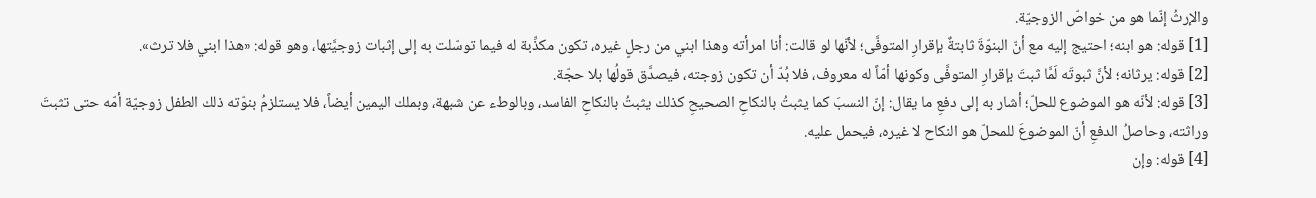والإرثُ إنّما هو من خواصّ الزوجيّة.
[1] قوله: هو ابنه؛ احتيج إليه مع أنّ البنوّةَ ثابتةٌ بإقرارِ المتوفَّى؛ لأنّها لو قالت: أنا امرأته وهذا ابني من رجلٍ غيره، تكون مكذِّبة له فيما توسّلت به إلى إثبات زوجيَّتها، وهو قوله: «هذا ابني فلا ترث».
[2] قوله: يرثانه؛ لأنَّ ثبوتَه لَمَّا ثبتَ بإقرارِ المتوفَّى وكونها أمّاً له معروف، فلا بُدّ أن تكون زوجته، فيصدَّق قولُها بلا حجّة.
[3] قوله: لأنّه هو الموضوع للحلّ؛ أشار به إلى دفعِ ما يقال: إنّ النسبَ كما يثبتُ بالنكاحِ الصحيحِ كذلك يثبتُ بالنكاحِ الفاسد، وبالوطء عن شبهة، وبملك اليمين أيضاً، فلا يستلزمُ بنوّته ذلك الطفل زوجيّة أمّه حتى تثبتَ وراثته، وحاصلُ الدفعِ أنّ الموضوعَ للمحلّ هو النكاح لا غيره، فيحمل عليه.
[4] قوله: وإن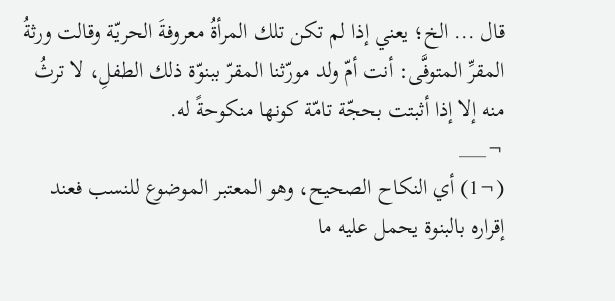قال ... الخ؛ يعني إذا لم تكن تلك المرأةُ معروفةَ الحريّة وقالت ورثةُ المقرِّ المتوفَّى: أنت أمّ ولد مورّثنا المقرّ ببنوّة ذلك الطفلِ، لا ترثُ منه إلا إذا أثبتت بحجّة تامّة كونها منكوحةً له.
¬___
(¬1) أي النكاح الصحيح، وهو المعتبر الموضوع للنسب فعند إقراره بالبنوة يحمل عليه ما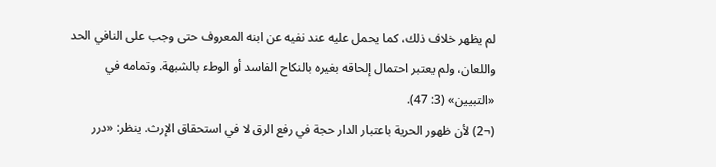لم يظهر خلاف ذلك، كما يحمل عليه عند نفيه عن ابنه المعروف حتى وجب على النافي الحد واللعان، ولم يعتبر احتمال إلحاقه بغيره بالنكاح الفاسد أو الوطء بالشبهة. وتمامه في «التبيين» (3: 47).
(¬2) لأن ظهور الحرية باعتبار الدار حجة في رفع الرق لا في استحقاق الإرث. ينظر: «درر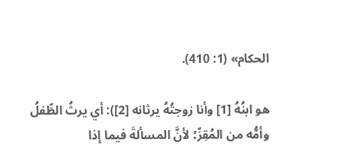الحكام» (1: 410).

هو ابنُهُ [1] وأنا زوجتُهُ يرثانه [2]): أي يرثُ الطِّفلُ وأمُّه من المُقِرِّ؛ لأنَّ المسألةَ فيما إذا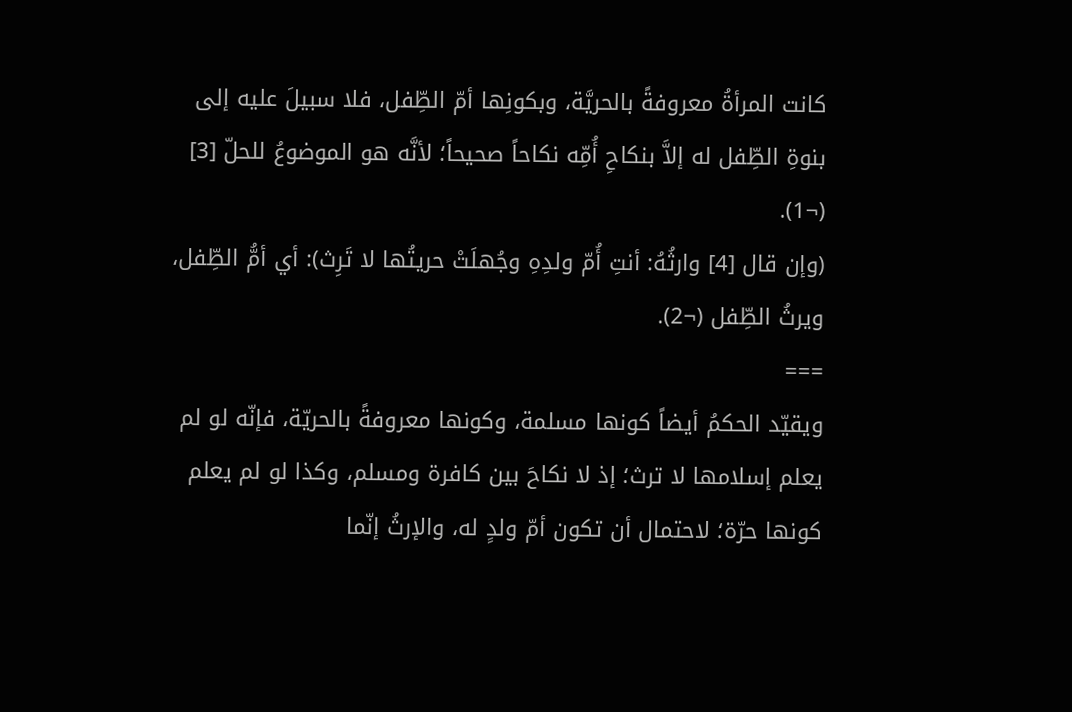كانت المرأةُ معروفةً بالحريَّة، وبكونِها أمّ الطِّفل، فلا سبيلَ عليه إلى بنوةِ الطِّفل له إلاَّ بنكاحِ أُمِّه نكاحاً صحيحاً؛ لأنَّه هو الموضوعُ للحلّ [3] (¬1).
(وإن قال [4] وارثُهُ: أنتِ أُمّ ولدِهِ وجُهلَتْ حريتُها لا تَرِث): أي أمُّ الطِّفل، ويرثُ الطِّفل (¬2).
===
ويقيّد الحكمُ أيضاً كونها مسلمة، وكونها معروفةً بالحريّة، فإنّه لو لم يعلم إسلامها لا ترث؛ إذ لا نكاحَ بين كافرة ومسلم، وكذا لو لم يعلم كونها حرّة؛ لاحتمال أن تكون أمّ ولدٍ له، والإرثُ إنّما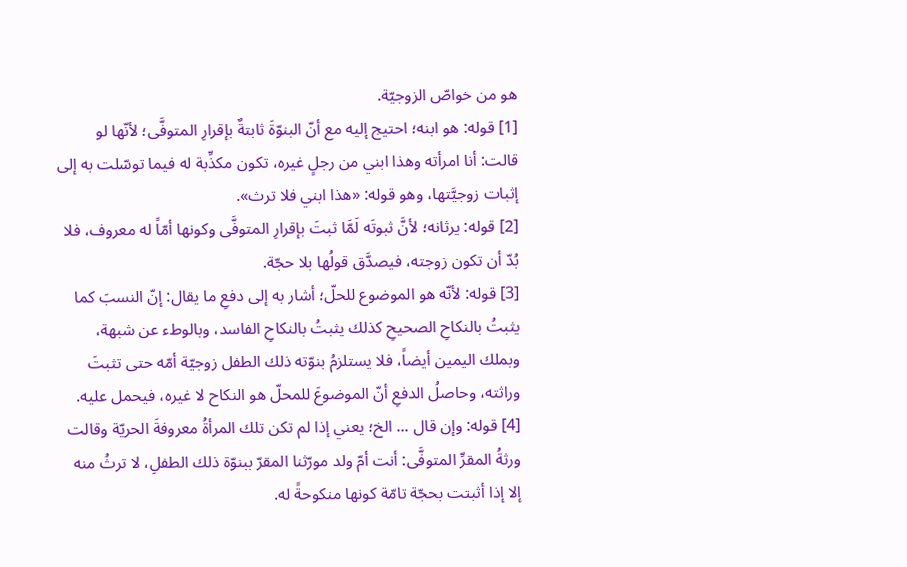هو من خواصّ الزوجيّة.
[1] قوله: هو ابنه؛ احتيج إليه مع أنّ البنوّةَ ثابتةٌ بإقرارِ المتوفَّى؛ لأنّها لو قالت: أنا امرأته وهذا ابني من رجلٍ غيره، تكون مكذِّبة له فيما توسّلت به إلى إثبات زوجيَّتها، وهو قوله: «هذا ابني فلا ترث».
[2] قوله: يرثانه؛ لأنَّ ثبوتَه لَمَّا ثبتَ بإقرارِ المتوفَّى وكونها أمّاً له معروف، فلا بُدّ أن تكون زوجته، فيصدَّق قولُها بلا حجّة.
[3] قوله: لأنّه هو الموضوع للحلّ؛ أشار به إلى دفعِ ما يقال: إنّ النسبَ كما يثبتُ بالنكاحِ الصحيحِ كذلك يثبتُ بالنكاحِ الفاسد، وبالوطء عن شبهة، وبملك اليمين أيضاً، فلا يستلزمُ بنوّته ذلك الطفل زوجيّة أمّه حتى تثبتَ وراثته، وحاصلُ الدفعِ أنّ الموضوعَ للمحلّ هو النكاح لا غيره، فيحمل عليه.
[4] قوله: وإن قال ... الخ؛ يعني إذا لم تكن تلك المرأةُ معروفةَ الحريّة وقالت ورثةُ المقرِّ المتوفَّى: أنت أمّ ولد مورّثنا المقرّ ببنوّة ذلك الطفلِ، لا ترثُ منه إلا إذا أثبتت بحجّة تامّة كونها منكوحةً له.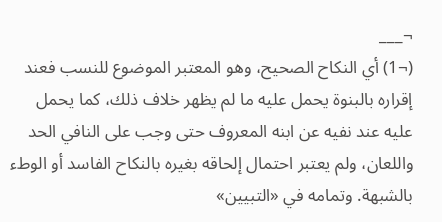¬___
(¬1) أي النكاح الصحيح، وهو المعتبر الموضوع للنسب فعند إقراره بالبنوة يحمل عليه ما لم يظهر خلاف ذلك، كما يحمل عليه عند نفيه عن ابنه المعروف حتى وجب على النافي الحد واللعان، ولم يعتبر احتمال إلحاقه بغيره بالنكاح الفاسد أو الوطء بالشبهة. وتمامه في «التبيين»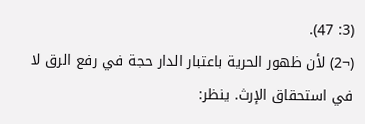(3: 47).
(¬2) لأن ظهور الحرية باعتبار الدار حجة في رفع الرق لا في استحقاق الإرث. ينظر: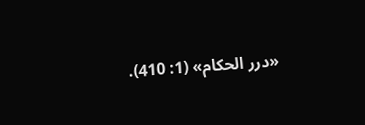«درر الحكام» (1: 410).